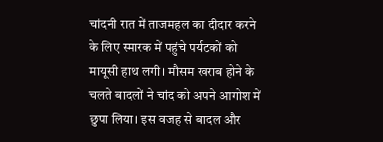चांदनी रात में ताजमहल का दीदार करने के लिए स्मारक में पहुंचे पर्यटकों को मायूसी हाथ लगी। मौसम खराब होने के चलते बादलों ने चांद को अपने आगोश में छुपा लिया। इस वजह से बादल और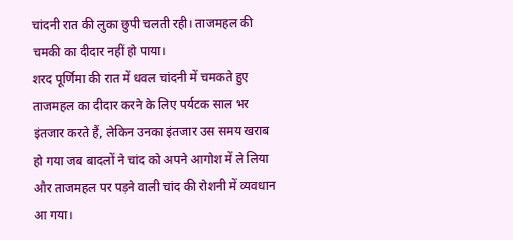चांदनी रात की लुका छुपी चलती रही। ताजमहल की चमकी का दीदार नहीं हो पाया।
शरद पूर्णिमा की रात में धवल चांदनी में चमकते हुए ताजमहल का दीदार करने के लिए पर्यटक साल भर इंतजार करते हैं, लेकिन उनका इंतजार उस समय खराब हो गया जब बादलों ने चांद को अपने आगोश में ले लिया और ताजमहल पर पड़ने वाली चांद की रोशनी में व्यवधान आ गया।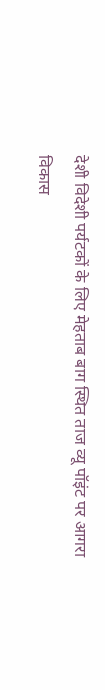देशी विदेशी पर्यटकों के लिए मेहताब बाग स्थित ताज व्यू पॉइंट पर आगरा विकास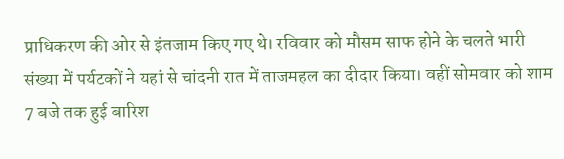प्राधिकरण की ओर से इंतजाम किए गए थे। रविवार को मौसम साफ होने के चलते भारी संख्या में पर्यटकों ने यहां से चांदनी रात में ताजमहल का दीदार किया। वहीं सोमवार को शाम 7 बजे तक हुई बारिश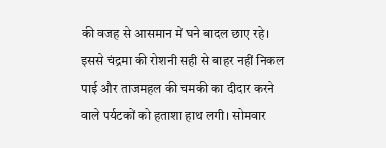की वजह से आसमान में घने बादल छाए रहे। इससे चंद्रमा की रोशनी सही से बाहर नहीं निकल पाई और ताजमहल की चमकी का दीदार करने वाले पर्यटकों को हताशा हाथ लगी। सोमवार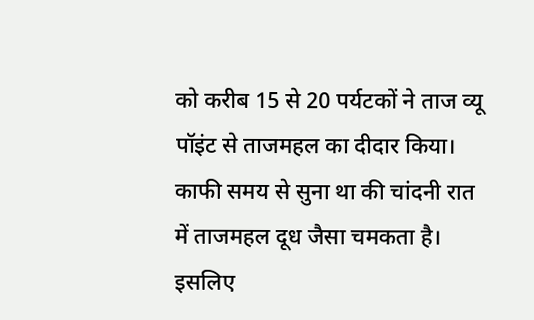को करीब 15 से 20 पर्यटकों ने ताज व्यू पॉइंट से ताजमहल का दीदार किया।
काफी समय से सुना था की चांदनी रात में ताजमहल दूध जैसा चमकता है। इसलिए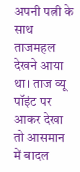अपनी पत्नी के साथ ताजमहल देखने आया था। ताज व्यू पॉइंट पर आकर देखा तो आसमान में बादल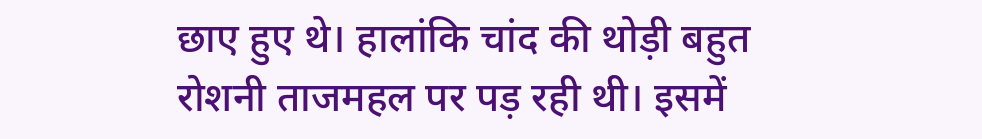छाए हुए थे। हालांकि चांद की थोड़ी बहुत रोशनी ताजमहल पर पड़ रही थी। इसमें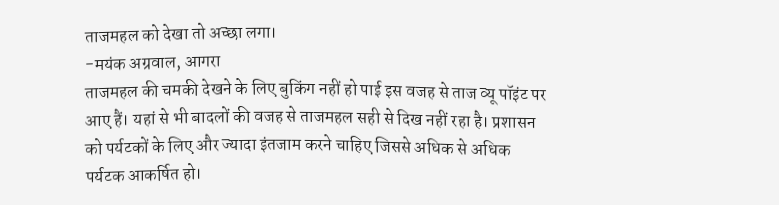ताजमहल को देखा तो अच्छा लगा।
-मयंक अग्रवाल, आगरा
ताजमहल की चमकी देखने के लिए बुकिंग नहीं हो पाई इस वजह से ताज व्यू पॉइंट पर आए हैं। यहां से भी बादलों की वजह से ताजमहल सही से दिख नहीं रहा है। प्रशासन को पर्यटकों के लिए और ज्यादा इंतजाम करने चाहिए जिससे अधिक से अधिक पर्यटक आकर्षित हो।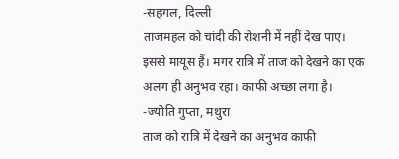-सहगल, दिल्ली
ताजमहल को चांदी की रोशनी में नहीं देख पाए। इससे मायूस हैं। मगर रात्रि में ताज को देखने का एक अलग ही अनुभव रहा। काफी अच्छा लगा है।
-ज्योति गुप्ता, मथुरा
ताज को रात्रि में देखने का अनुभव काफी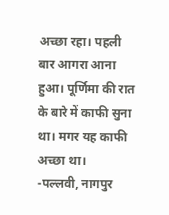अच्छा रहा। पहली बार आगरा आना हुआ। पूर्णिमा की रात के बारे में काफी सुना था। मगर यह काफी अच्छा था।
-पल्लवी, नागपुर